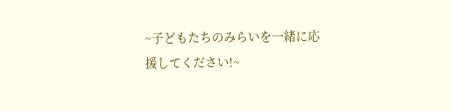~子どもたちのみらいを一緒に応援してください!~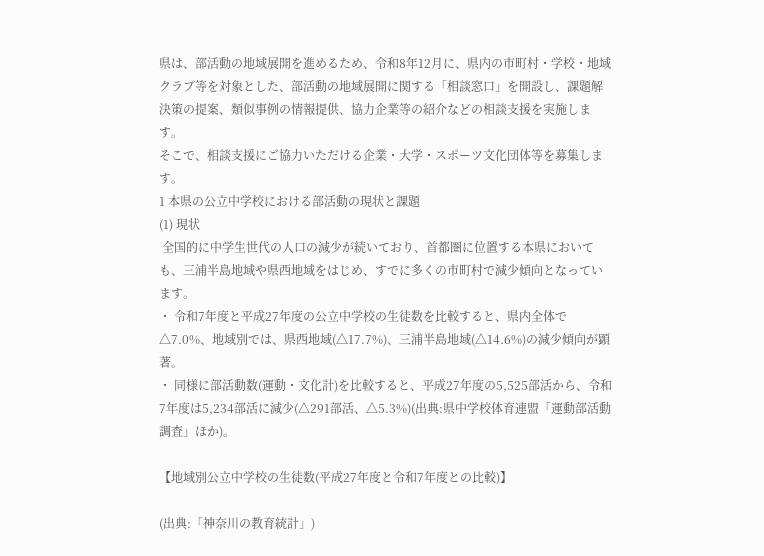県は、部活動の地域展開を進めるため、令和8年12月に、県内の市町村・学校・地域クラブ等を対象とした、部活動の地域展開に関する「相談窓口」を開設し、課題解決策の提案、類似事例の情報提供、協力企業等の紹介などの相談支援を実施します。
そこで、相談支援にご協力いただける企業・大学・スポーツ文化団体等を募集します。
1 本県の公立中学校における部活動の現状と課題
(1) 現状
 全国的に中学生世代の人口の減少が続いており、首都圏に位置する本県においても、三浦半島地域や県西地域をはじめ、すでに多くの市町村で減少傾向となっています。
・ 令和7年度と平成27年度の公立中学校の生徒数を比較すると、県内全体で△7.0%、地域別では、県西地域(△17.7%)、三浦半島地域(△14.6%)の減少傾向が顕著。
・ 同様に部活動数(運動・文化計)を比較すると、平成27年度の5,525部活から、令和7年度は5,234部活に減少(△291部活、△5.3%)(出典:県中学校体育連盟「運動部活動調査」ほか)。

【地域別公立中学校の生徒数(平成27年度と令和7年度との比較)】

(出典:「神奈川の教育統計」)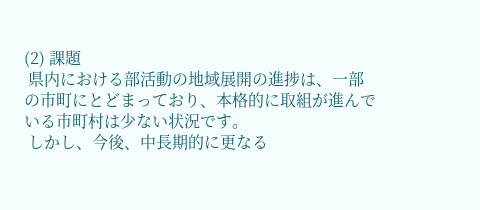(2) 課題
 県内における部活動の地域展開の進捗は、一部の市町にとどまっており、本格的に取組が進んでいる市町村は少ない状況です。
 しかし、今後、中長期的に更なる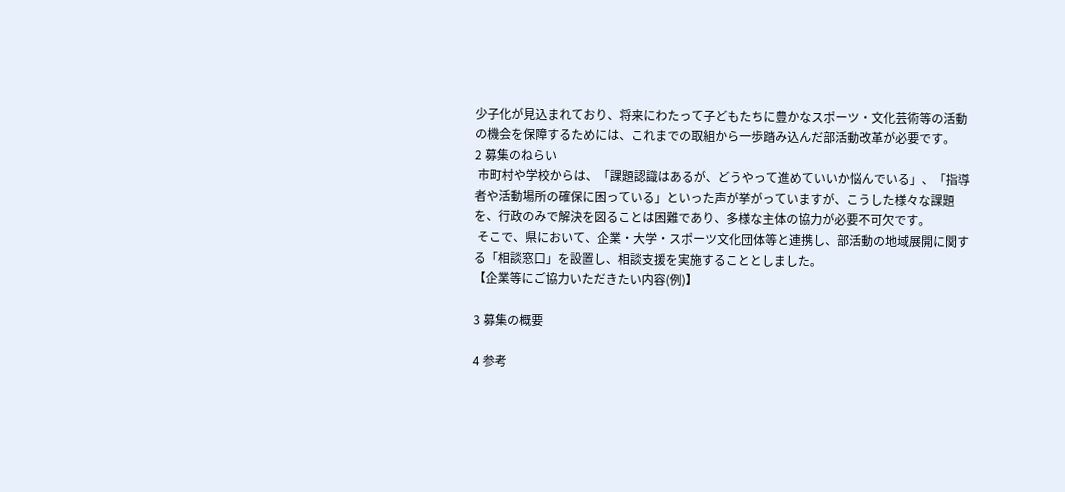少子化が見込まれており、将来にわたって子どもたちに豊かなスポーツ・文化芸術等の活動の機会を保障するためには、これまでの取組から一歩踏み込んだ部活動改革が必要です。
2 募集のねらい
 市町村や学校からは、「課題認識はあるが、どうやって進めていいか悩んでいる」、「指導者や活動場所の確保に困っている」といった声が挙がっていますが、こうした様々な課題を、行政のみで解決を図ることは困難であり、多様な主体の協力が必要不可欠です。
 そこで、県において、企業・大学・スポーツ文化団体等と連携し、部活動の地域展開に関する「相談窓口」を設置し、相談支援を実施することとしました。
【企業等にご協力いただきたい内容(例)】

3 募集の概要

4 参考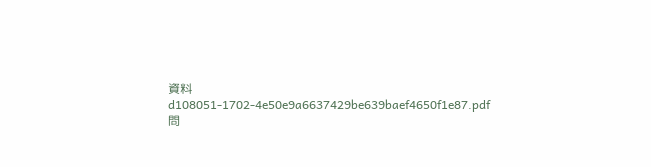資料
d108051-1702-4e50e9a6637429be639baef4650f1e87.pdf
問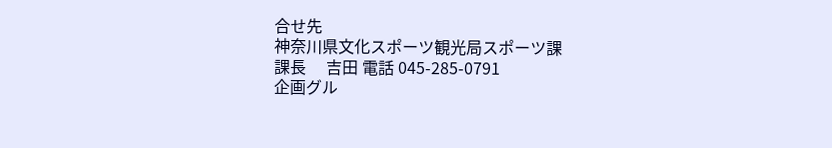合せ先
神奈川県文化スポーツ観光局スポーツ課
課長     吉田 電話 045-285-0791
企画グル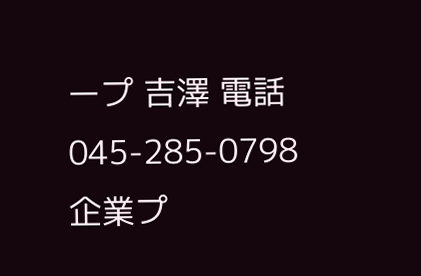ープ 吉澤 電話 045-285-0798
企業プ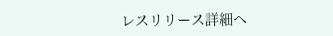レスリリース詳細へ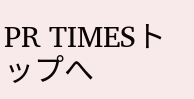PR TIMESトップへ